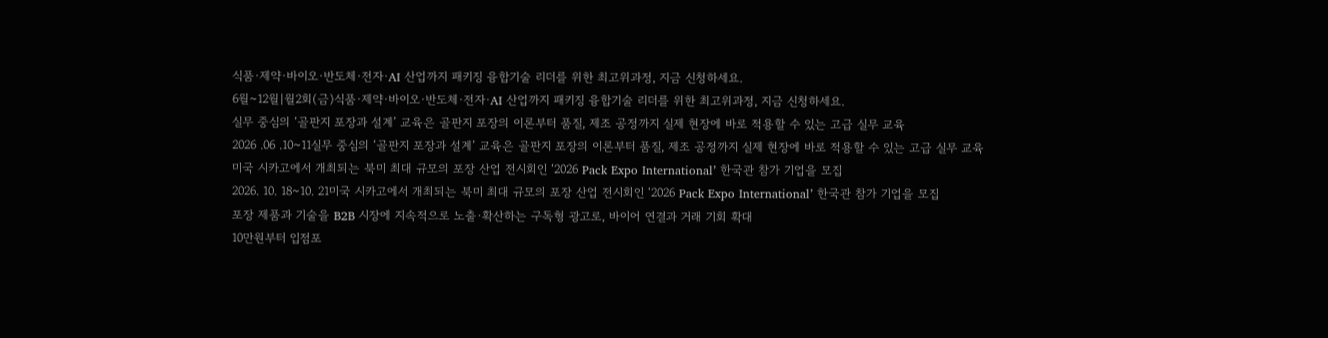식품·제약·바이오·반도체·전자·AI 산업까지 패키징 융합기술 리더를 위한 최고위과정, 지금 신청하세요.
6월~12월|월2회(금)식품·제약·바이오·반도체·전자·AI 산업까지 패키징 융합기술 리더를 위한 최고위과정, 지금 신청하세요.
실무 중심의 ‘골판지 포장과 설계’ 교육은 골판지 포장의 이론부터 품질, 제조 공정까지 실제 현장에 바로 적용할 수 있는 고급 실무 교육
2026 .06 .10~11실무 중심의 ‘골판지 포장과 설계’ 교육은 골판지 포장의 이론부터 품질, 제조 공정까지 실제 현장에 바로 적용할 수 있는 고급 실무 교육
미국 시카고에서 개최되는 북미 최대 규모의 포장 산업 전시회인 ‘2026 Pack Expo International’ 한국관 참가 기업을 모집
2026. 10. 18~10. 21미국 시카고에서 개최되는 북미 최대 규모의 포장 산업 전시회인 ‘2026 Pack Expo International’ 한국관 참가 기업을 모집
포장 제품과 기술을 B2B 시장에 지속적으로 노출·확산하는 구독형 광고로, 바이어 연결과 거래 기회 확대
10만원부터 입점포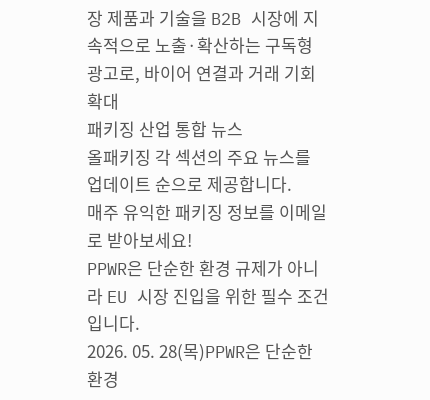장 제품과 기술을 B2B 시장에 지속적으로 노출·확산하는 구독형 광고로, 바이어 연결과 거래 기회 확대
패키징 산업 통합 뉴스
올패키징 각 섹션의 주요 뉴스를 업데이트 순으로 제공합니다.
매주 유익한 패키징 정보를 이메일로 받아보세요!
PPWR은 단순한 환경 규제가 아니라 EU 시장 진입을 위한 필수 조건입니다.
2026. 05. 28(목)PPWR은 단순한 환경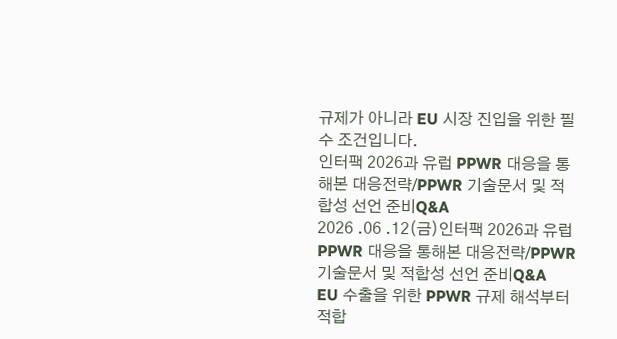규제가 아니라 EU 시장 진입을 위한 필수 조건입니다.
인터팩 2026과 유럽 PPWR 대응을 통해본 대응전략/PPWR 기술문서 및 적합성 선언 준비Q&A
2026 .06 .12(금)인터팩 2026과 유럽 PPWR 대응을 통해본 대응전략/PPWR 기술문서 및 적합성 선언 준비Q&A
EU 수출을 위한 PPWR 규제 해석부터 적합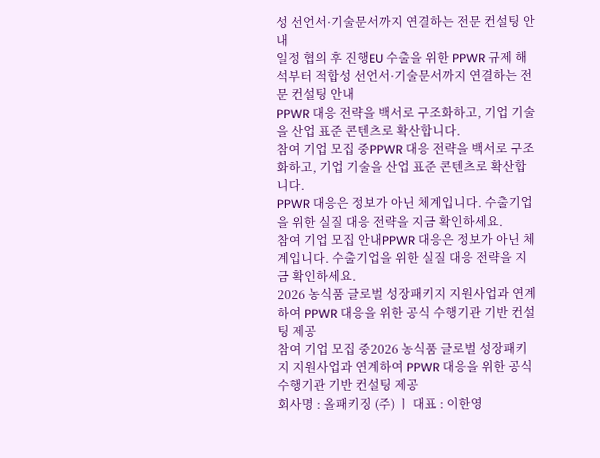성 선언서·기술문서까지 연결하는 전문 컨설팅 안내
일정 협의 후 진행EU 수출을 위한 PPWR 규제 해석부터 적합성 선언서·기술문서까지 연결하는 전문 컨설팅 안내
PPWR 대응 전략을 백서로 구조화하고, 기업 기술을 산업 표준 콘텐츠로 확산합니다.
참여 기업 모집 중PPWR 대응 전략을 백서로 구조화하고, 기업 기술을 산업 표준 콘텐츠로 확산합니다.
PPWR 대응은 정보가 아닌 체계입니다. 수출기업을 위한 실질 대응 전략을 지금 확인하세요.
참여 기업 모집 안내PPWR 대응은 정보가 아닌 체계입니다. 수출기업을 위한 실질 대응 전략을 지금 확인하세요.
2026 농식품 글로벌 성장패키지 지원사업과 연계하여 PPWR 대응을 위한 공식 수행기관 기반 컨설팅 제공
참여 기업 모집 중2026 농식품 글로벌 성장패키지 지원사업과 연계하여 PPWR 대응을 위한 공식 수행기관 기반 컨설팅 제공
회사명 : 올패키징 (주) ㅣ 대표 : 이한영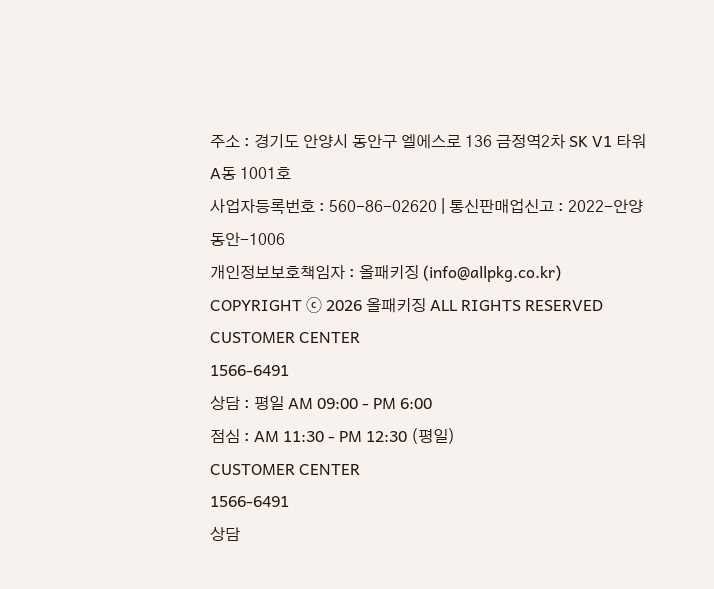주소 : 경기도 안양시 동안구 엘에스로 136 금정역2차 SK V1 타워 A동 1001호
사업자등록번호 : 560-86-02620 | 통신판매업신고 : 2022-안양동안-1006
개인정보보호책임자 : 올패키징 (info@allpkg.co.kr)
COPYRIGHT ⓒ 2026 올패키징 ALL RIGHTS RESERVED
CUSTOMER CENTER
1566-6491
상담 : 평일 AM 09:00 - PM 6:00
점심 : AM 11:30 - PM 12:30 (평일)
CUSTOMER CENTER
1566-6491
상담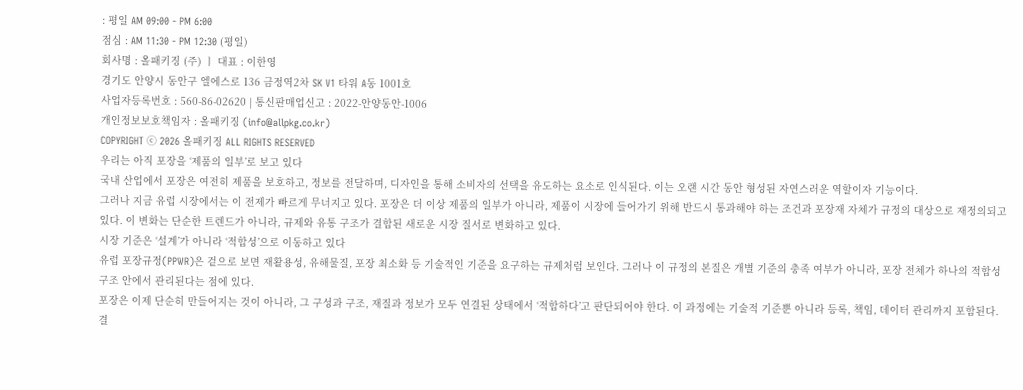: 평일 AM 09:00 - PM 6:00
점심 : AM 11:30 - PM 12:30 (평일)
회사명 : 올패키징 (주) ㅣ 대표 : 이한영
경기도 안양시 동안구 엘에스로 136 금정역2차 SK V1 타워 A동 1001호
사업자등록번호 : 560-86-02620 | 통신판매업신고 : 2022-안양동안-1006
개인정보보호책임자 : 올패키징 (info@allpkg.co.kr)
COPYRIGHT ⓒ 2026 올패키징 ALL RIGHTS RESERVED
우리는 아직 포장을 ‘제품의 일부’로 보고 있다
국내 산업에서 포장은 여전히 제품을 보호하고, 정보를 전달하며, 디자인을 통해 소비자의 선택을 유도하는 요소로 인식된다. 이는 오랜 시간 동안 형성된 자연스러운 역할이자 기능이다.
그러나 지금 유럽 시장에서는 이 전제가 빠르게 무너지고 있다. 포장은 더 이상 제품의 일부가 아니라, 제품이 시장에 들어가기 위해 반드시 통과해야 하는 조건과 포장재 자체가 규정의 대상으로 재정의되고 있다. 이 변화는 단순한 트렌드가 아니라, 규제와 유통 구조가 결합된 새로운 시장 질서로 변화하고 있다.
시장 기준은 ‘설계’가 아니라 ‘적합성’으로 이동하고 있다
유럽 포장규정(PPWR)은 겉으로 보면 재활용성, 유해물질, 포장 최소화 등 기술적인 기준을 요구하는 규제처럼 보인다. 그러나 이 규정의 본질은 개별 기준의 충족 여부가 아니라, 포장 전체가 하나의 적합성 구조 안에서 관리된다는 점에 있다.
포장은 이제 단순히 만들어지는 것이 아니라, 그 구성과 구조, 재질과 정보가 모두 연결된 상태에서 ‘적합하다’고 판단되어야 한다. 이 과정에는 기술적 기준뿐 아니라 등록, 책임, 데이터 관리까지 포함된다. 결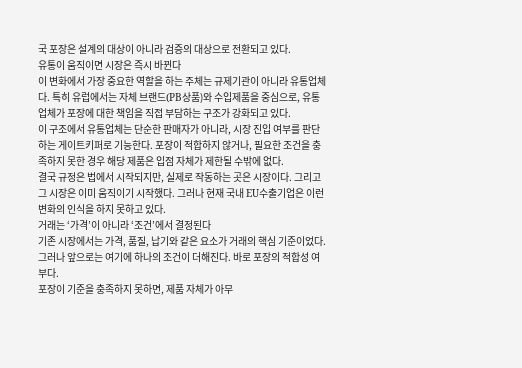국 포장은 설계의 대상이 아니라 검증의 대상으로 전환되고 있다.
유통이 움직이면 시장은 즉시 바뀐다
이 변화에서 가장 중요한 역할을 하는 주체는 규제기관이 아니라 유통업체다. 특히 유럽에서는 자체 브랜드(PB상품)와 수입제품을 중심으로, 유통업체가 포장에 대한 책임을 직접 부담하는 구조가 강화되고 있다.
이 구조에서 유통업체는 단순한 판매자가 아니라, 시장 진입 여부를 판단하는 게이트키퍼로 기능한다. 포장이 적합하지 않거나, 필요한 조건을 충족하지 못한 경우 해당 제품은 입점 자체가 제한될 수밖에 없다.
결국 규정은 법에서 시작되지만, 실제로 작동하는 곳은 시장이다. 그리고 그 시장은 이미 움직이기 시작했다. 그러나 현재 국내 EU수출기업은 이런 변화의 인식을 하지 못하고 있다.
거래는 ‘가격’이 아니라 ‘조건’에서 결정된다
기존 시장에서는 가격, 품질, 납기와 같은 요소가 거래의 핵심 기준이었다. 그러나 앞으로는 여기에 하나의 조건이 더해진다. 바로 포장의 적합성 여부다.
포장이 기준을 충족하지 못하면, 제품 자체가 아무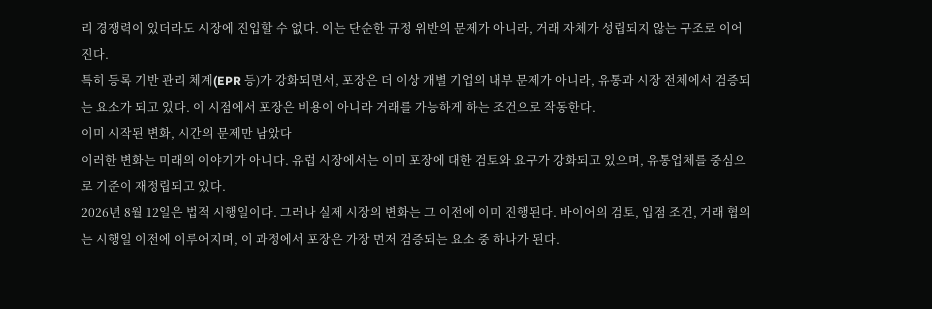리 경쟁력이 있더라도 시장에 진입할 수 없다. 이는 단순한 규정 위반의 문제가 아니라, 거래 자체가 성립되지 않는 구조로 이어진다.
특히 등록 기반 관리 체계(EPR 등)가 강화되면서, 포장은 더 이상 개별 기업의 내부 문제가 아니라, 유통과 시장 전체에서 검증되는 요소가 되고 있다. 이 시점에서 포장은 비용이 아니라 거래를 가능하게 하는 조건으로 작동한다.
이미 시작된 변화, 시간의 문제만 남았다
이러한 변화는 미래의 이야기가 아니다. 유럽 시장에서는 이미 포장에 대한 검토와 요구가 강화되고 있으며, 유통업체를 중심으로 기준이 재정립되고 있다.
2026년 8월 12일은 법적 시행일이다. 그러나 실제 시장의 변화는 그 이전에 이미 진행된다. 바이어의 검토, 입점 조건, 거래 협의는 시행일 이전에 이루어지며, 이 과정에서 포장은 가장 먼저 검증되는 요소 중 하나가 된다.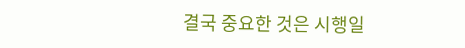결국 중요한 것은 시행일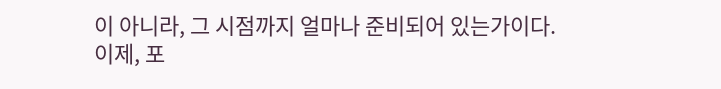이 아니라, 그 시점까지 얼마나 준비되어 있는가이다.
이제, 포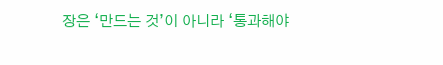장은 ‘만드는 것’이 아니라 ‘통과해야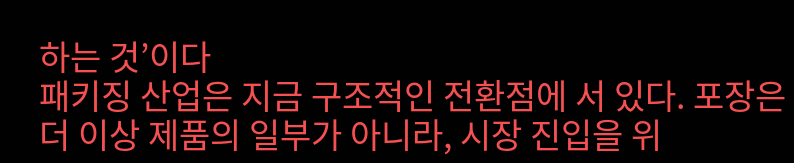하는 것’이다
패키징 산업은 지금 구조적인 전환점에 서 있다. 포장은 더 이상 제품의 일부가 아니라, 시장 진입을 위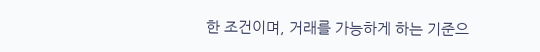한 조건이며, 거래를 가능하게 하는 기준으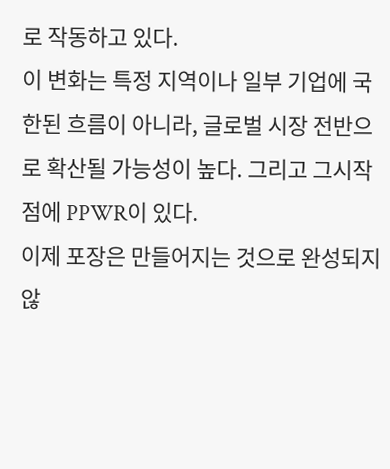로 작동하고 있다.
이 변화는 특정 지역이나 일부 기업에 국한된 흐름이 아니라, 글로벌 시장 전반으로 확산될 가능성이 높다. 그리고 그시작점에 PPWR이 있다.
이제 포장은 만들어지는 것으로 완성되지 않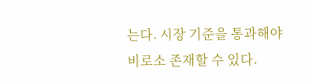는다. 시장 기준을 통과해야 비로소 존재할 수 있다.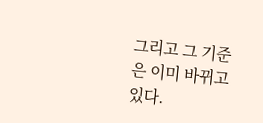그리고 그 기준은 이미 바뀌고 있다.